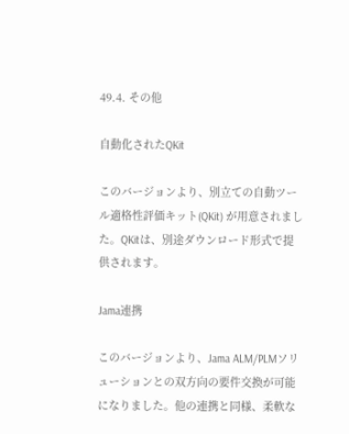49.4. その他

自動化されたQKit

このバージョンより、別立ての自動ツール適格性評価キット(QKit) が用意されました。QKitは、別途ダウンロード形式で提供されます。

Jama連携

このバージョンより、Jama ALM/PLMソリューションとの双方向の要件交換が可能になりました。他の連携と同様、柔軟な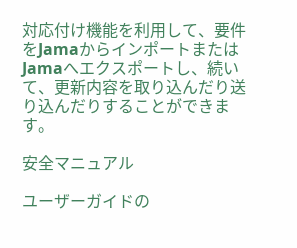対応付け機能を利用して、要件をJamaからインポートまたはJamaへエクスポートし、続いて、更新内容を取り込んだり送り込んだりすることができます。

安全マニュアル

ユーザーガイドの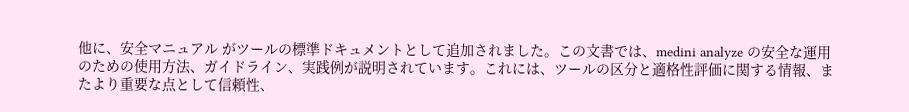他に、安全マニュアル がツールの標準ドキュメントとして追加されました。この文書では、medini analyze の安全な運用のための使用方法、ガイドライン、実践例が説明されています。これには、ツールの区分と適格性評価に関する情報、またより重要な点として信頼性、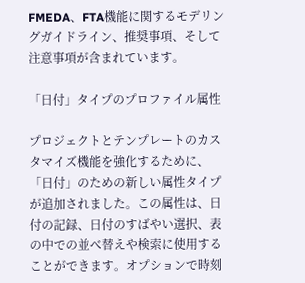FMEDA、FTA機能に関するモデリングガイドライン、推奨事項、そして注意事項が含まれています。

「日付」タイプのプロファイル属性

プロジェクトとテンプレートのカスタマイズ機能を強化するために、「日付」のための新しい属性タイプが追加されました。この属性は、日付の記録、日付のすばやい選択、表の中での並べ替えや検索に使用することができます。オプションで時刻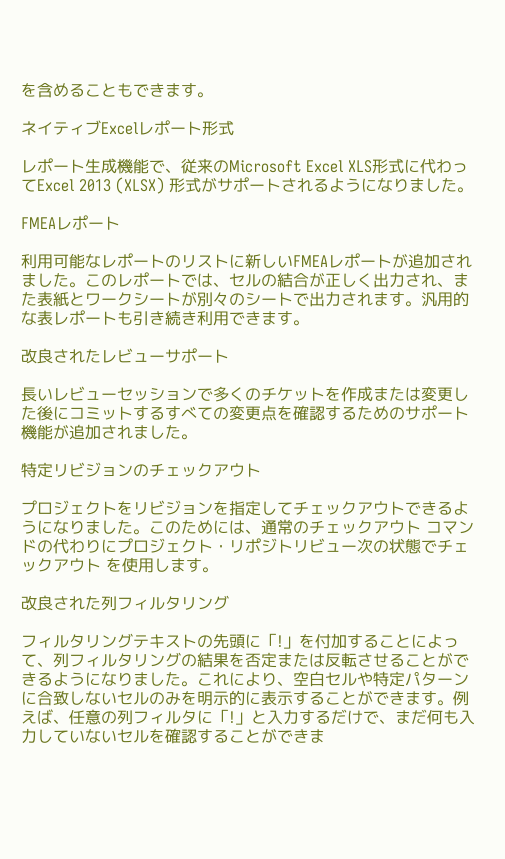を含めることもできます。

ネイティブExcelレポート形式

レポート生成機能で、従来のMicrosoft Excel XLS形式に代わってExcel 2013 (XLSX) 形式がサポートされるようになりました。

FMEAレポート

利用可能なレポートのリストに新しいFMEAレポートが追加されました。このレポートでは、セルの結合が正しく出力され、また表紙とワークシートが別々のシートで出力されます。汎用的な表レポートも引き続き利用できます。

改良されたレビューサポート

長いレビューセッションで多くのチケットを作成または変更した後にコミットするすべての変更点を確認するためのサポート機能が追加されました。

特定リビジョンのチェックアウト

プロジェクトをリビジョンを指定してチェックアウトできるようになりました。このためには、通常のチェックアウト コマンドの代わりにプロジェクト・リポジトリビュー次の状態でチェックアウト を使用します。

改良された列フィルタリング

フィルタリングテキストの先頭に「!」を付加することによって、列フィルタリングの結果を否定または反転させることができるようになりました。これにより、空白セルや特定パターンに合致しないセルのみを明示的に表示することができます。例えば、任意の列フィルタに「!」と入力するだけで、まだ何も入力していないセルを確認することができま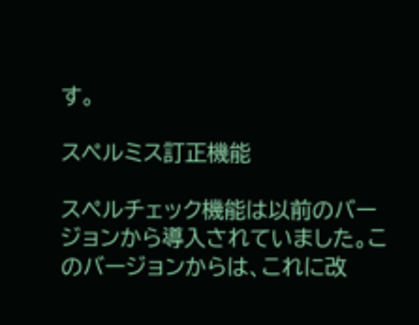す。

スペルミス訂正機能

スペルチェック機能は以前のバージョンから導入されていました。このバージョンからは、これに改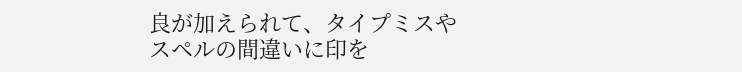良が加えられて、タイプミスやスペルの間違いに印を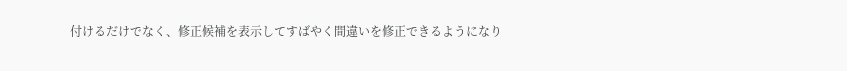付けるだけでなく、修正候補を表示してすばやく間違いを修正できるようになり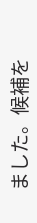ました。候補を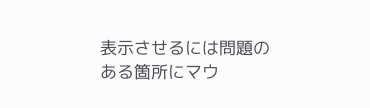表示させるには問題のある箇所にマウ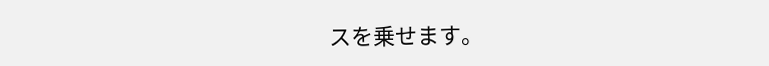スを乗せます。